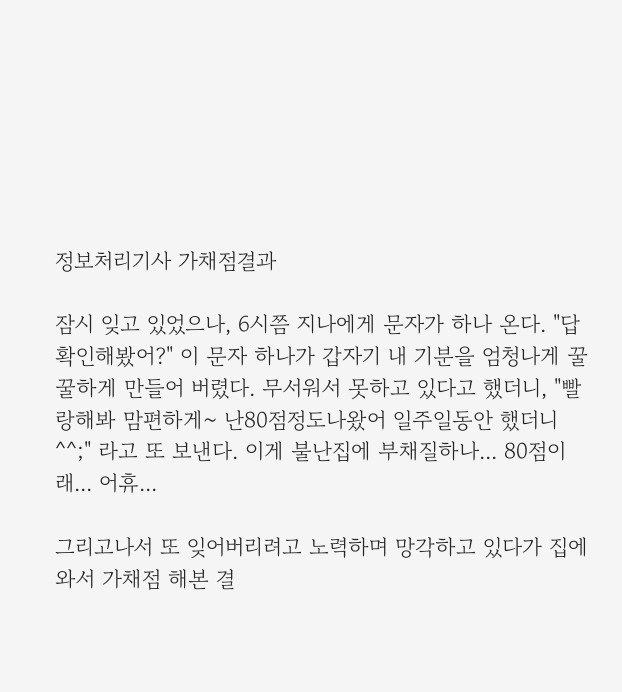정보처리기사 가채점결과

잠시 잊고 있었으나, 6시쯤 지나에게 문자가 하나 온다. "답확인해봤어?" 이 문자 하나가 갑자기 내 기분을 엄청나게 꿀꿀하게 만들어 버렸다. 무서워서 못하고 있다고 했더니, "빨랑해봐 맘편하게~ 난80점정도나왔어 일주일동안 했더니^^;" 라고 또 보낸다. 이게 불난집에 부채질하나... 80점이래... 어휴...

그리고나서 또 잊어버리려고 노력하며 망각하고 있다가 집에 와서 가채점 해본 결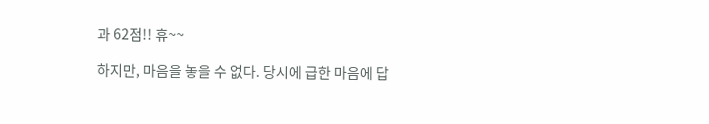과 62점!! 휴~~

하지만, 마음을 놓을 수 없다. 당시에 급한 마음에 답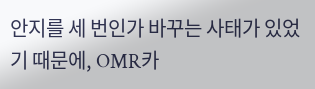안지를 세 번인가 바꾸는 사태가 있었기 때문에, OMR카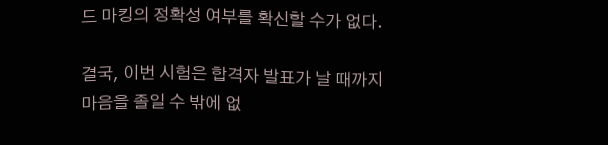드 마킹의 정확성 여부를 확신할 수가 없다.

결국, 이번 시험은 합격자 발표가 날 때까지 마음을 졸일 수 밖에 없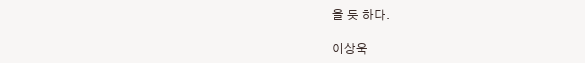을 듯 하다.

이상욱